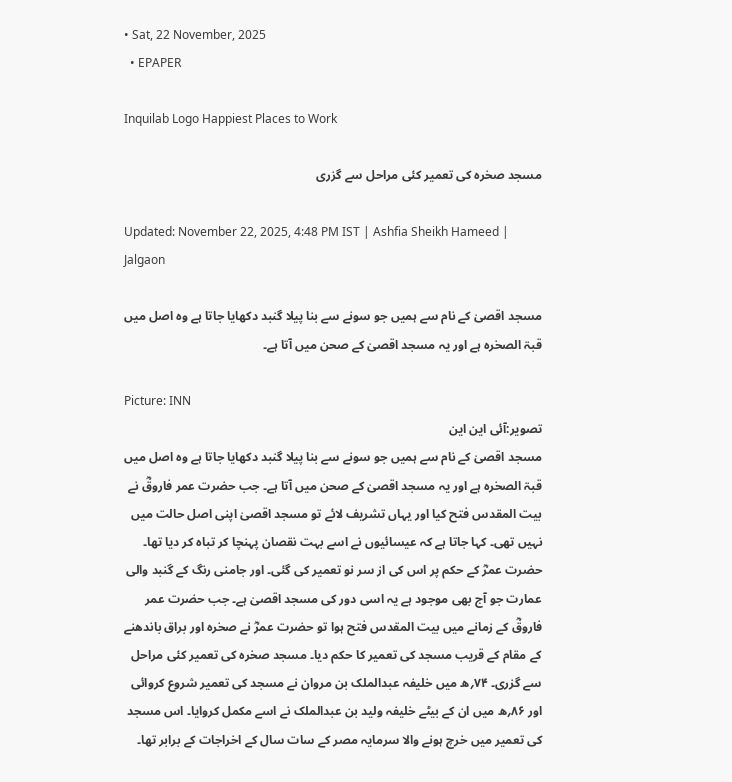• Sat, 22 November, 2025
  • EPAPER

Inquilab Logo Happiest Places to Work

مسجد صخرہ کی تعمیر کئی مراحل سے گزری

Updated: November 22, 2025, 4:48 PM IST | Ashfia Sheikh Hameed | Jalgaon

مسجد اقصیٰ کے نام سے ہمیں جو سونے سے بنا پیلا گنبد دکھایا جاتا ہے وہ اصل میں قبۃ الصخرہ ہے اور یہ مسجد اقصیٰ کے صحن میں آتا ہے۔

Picture: INN
تصویر:آئی این این
مسجد اقصیٰ کے نام سے ہمیں جو سونے سے بنا پیلا گنبد دکھایا جاتا ہے وہ اصل میں قبۃ الصخرہ ہے اور یہ مسجد اقصیٰ کے صحن میں آتا ہے۔ جب حضرت عمر فاروقؓ نے بیت المقدس فتح کیا اور یہاں تشریف لائے تو مسجد اقصیٰ اپنی اصل حالت میں نہیں تھی۔ کہا جاتا ہے کہ عیسائیوں نے اسے بہت نقصان پہنچا کر تباہ کر دیا تھا۔ حضرت عمرؓ کے حکم پر اس کی از سر نو تعمیر کی گئی۔ اور جامنی رنگ کے گنبد والی عمارت جو آج بھی موجود ہے یہ اسی دور کی مسجد اقصیٰ ہے۔ جب حضرت عمر فاروقؓ کے زمانے میں بیت المقدس فتح ہوا تو حضرت عمرؓ نے صخرہ اور براق باندھنے کے مقام کے قریب مسجد کی تعمیر کا حکم دیا۔ مسجد صخرہ کی تعمیر کئی مراحل سے گزری۔ ۷۴؍ھ میں خلیفہ عبدالملک بن مروان نے مسجد کی تعمیر شروع کروائی اور ۸۶؍ھ میں ان کے بیٹے خلیفہ ولید بن عبدالملک نے اسے مکمل کروایا۔ اس مسجد کی تعمیر میں خرچ ہونے والا سرمایہ مصر کے سات سال کے اخراجات کے برابر تھا۔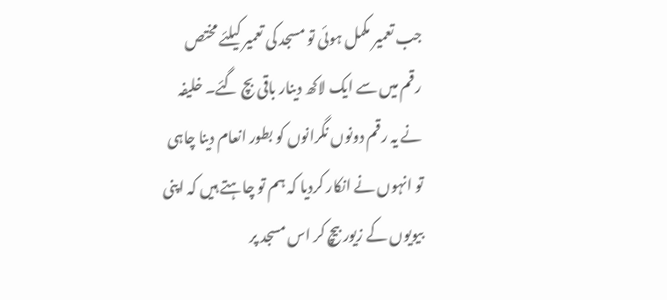جب تعمیر مکمل ہوئی تو مسجد کی تعمیر کیلئے مختص رقم میں سے ایک لاکھ دینار باقی بچ گئے۔ خلیفہ نے یہ رقم دونوں نگرانوں کو بطور انعام دینا چاہی تو انہوں نے انکار کردیا کہ ہم تو چاہتے ہیں کہ اپنی بیویوں کے زیور بیچ کر اس مسجد پر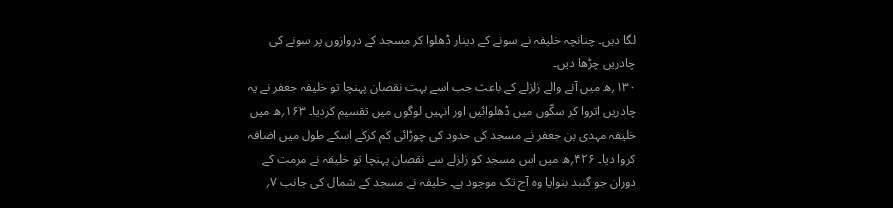لگا دیں۔ چنانچہ خلیفہ نے سونے کے دینار ڈھلوا کر مسجد کے دروازوں پر سونے کی چادریں چڑھا دیں۔
۱۳۰؍ھ میں آنے والے زلزلے کے باعث جب اسے بہت نقصان پہنچا تو خلیفہ جعفر نے یہ چادریں اتروا کر سکّوں میں ڈھلوائیں اور انہیں لوگوں میں تقسیم کردیا۔ ۱۶۳؍ھ میں خلیفہ مہدی بن جعفر نے مسجد کی حدود کی چوڑائی کم کرکے اسکے طول میں اضافہ کروا دیا۔ ۴۲۶؍ھ میں اس مسجد کو زلزلے سے نقصان پہنچا تو خلیفہ نے مرمت کے دوران جو گنبد بنوایا وہ آج تک موجود ہے۔ خلیفہ نے مسجد کے شمال کی جانب ۷؍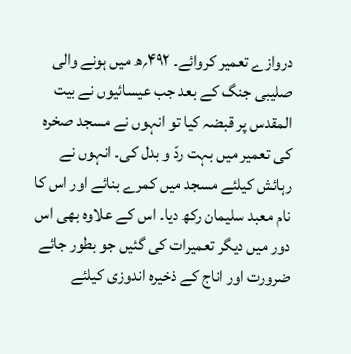دروازے تعمیر کروائے۔ ۴۹۲؍ھ میں ہونے والی صلیبی جنگ کے بعد جب عیسائیوں نے بیت المقدس پر قبضہ کیا تو انہوں نے مسجد صخرہ کی تعمیر میں بہت ردّ و بدل کی۔ انہوں نے رہائش کیلئے مسجد میں کمرے بنائے اور اس کا نام معبد سلیمان رکھ دیا۔ اس کے علاوہ بھی اس دور میں دیگر تعمیرات کی گئیں جو بطور جائے ضرورت اور اناج کے ذخیرہ اندوزی کیلئے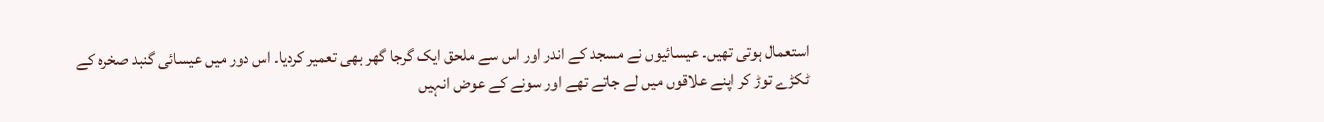استعمال ہوتی تھیں۔ عیسائیوں نے مسجد کے اندر اور اس سے ملحق ایک گرجا گھر بھی تعمیر کردیا۔ اس دور میں عیسائی گنبد صخرہ کے ٹکڑے توڑ کر اپنے علاقوں میں لے جاتے تھے اور سونے کے عوض انہیں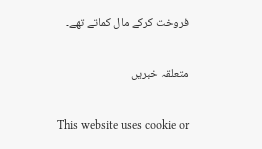فروخت کرکے مال کماتے تھے۔

متعلقہ خبریں

This website uses cookie or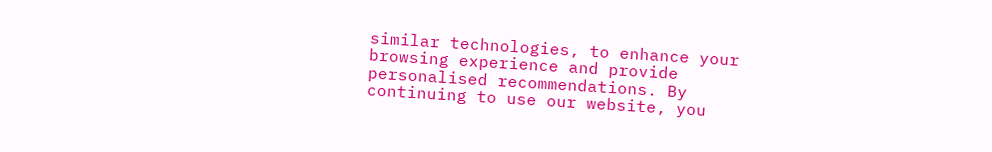similar technologies, to enhance your browsing experience and provide personalised recommendations. By continuing to use our website, you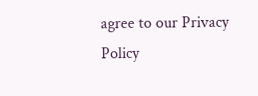agree to our Privacy Policy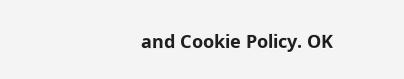and Cookie Policy. OK